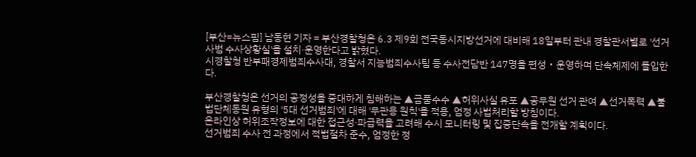[부산=뉴스핌] 남동현 기자 = 부산경찰청은 6.3 제9회 전국동시지방선거에 대비해 18일부터 관내 경찰관서별로 '선거사범 수사상황실'을 설치·운영한다고 밝혔다.
시경찰청 반부패경제범죄수사대, 경찰서 지능범죄수사팀 등 수사전담반 147명을 편성‧운영하며 단속체제에 돌입한다.

부산경찰청은 선거의 공정성을 중대하게 침해하는 ▲금품수수 ▲허위사실 유포 ▲공무원 선거 관여 ▲선거폭력 ▲불법단체동원 유형의 '5대 선거범죄'에 대해 '무관용 원칙'을 적용, 엄정 사법처리할 방침이다.
온라인상 허위조작정보에 대한 접근성·파급력을 고려해 수시 모니터링 및 집중단속을 전개할 계획이다.
선거범죄 수사 전 과정에서 적법절차 준수, 엄정한 정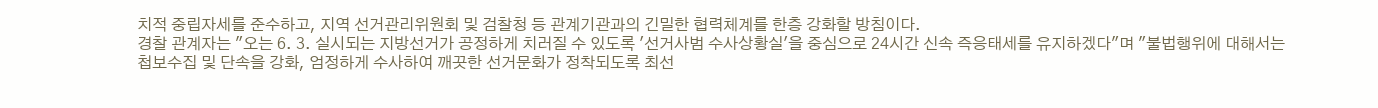치적 중립자세를 준수하고, 지역 선거관리위원회 및 검찰청 등 관계기관과의 긴밀한 협력체계를 한층 강화할 방침이다.
경찰 관계자는 "오는 6. 3. 실시되는 지방선거가 공정하게 치러질 수 있도록 '선거사범 수사상황실'을 중심으로 24시간 신속 즉응태세를 유지하겠다"며 "불법행위에 대해서는 첩보수집 및 단속을 강화, 엄정하게 수사하여 깨끗한 선거문화가 정착되도록 최선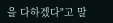을 다하겠다"고 말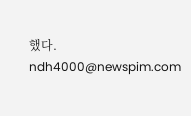했다.
ndh4000@newspim.com